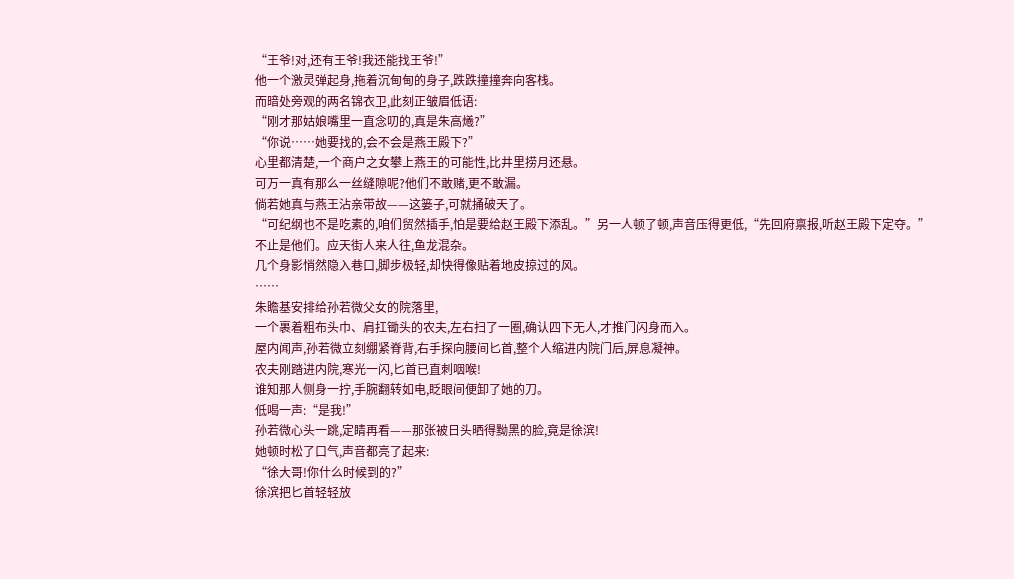“王爷!对,还有王爷!我还能找王爷!”
他一个激灵弹起身,拖着沉甸甸的身子,跌跌撞撞奔向客栈。
而暗处旁观的两名锦衣卫,此刻正皱眉低语:
“刚才那姑娘嘴里一直念叨的,真是朱高爔?”
“你说……她要找的,会不会是燕王殿下?”
心里都清楚,一个商户之女攀上燕王的可能性,比井里捞月还悬。
可万一真有那么一丝缝隙呢?他们不敢赌,更不敢漏。
倘若她真与燕王沾亲带故——这篓子,可就捅破天了。
“可纪纲也不是吃素的,咱们贸然插手,怕是要给赵王殿下添乱。”另一人顿了顿,声音压得更低,“先回府禀报,听赵王殿下定夺。”
不止是他们。应天街人来人往,鱼龙混杂。
几个身影悄然隐入巷口,脚步极轻,却快得像贴着地皮掠过的风。
……
朱瞻基安排给孙若微父女的院落里,
一个裹着粗布头巾、肩扛锄头的农夫,左右扫了一圈,确认四下无人,才推门闪身而入。
屋内闻声,孙若微立刻绷紧脊背,右手探向腰间匕首,整个人缩进内院门后,屏息凝神。
农夫刚踏进内院,寒光一闪,匕首已直刺咽喉!
谁知那人侧身一拧,手腕翻转如电,眨眼间便卸了她的刀。
低喝一声:“是我!”
孙若微心头一跳,定睛再看——那张被日头晒得黝黑的脸,竟是徐滨!
她顿时松了口气,声音都亮了起来:
“徐大哥!你什么时候到的?”
徐滨把匕首轻轻放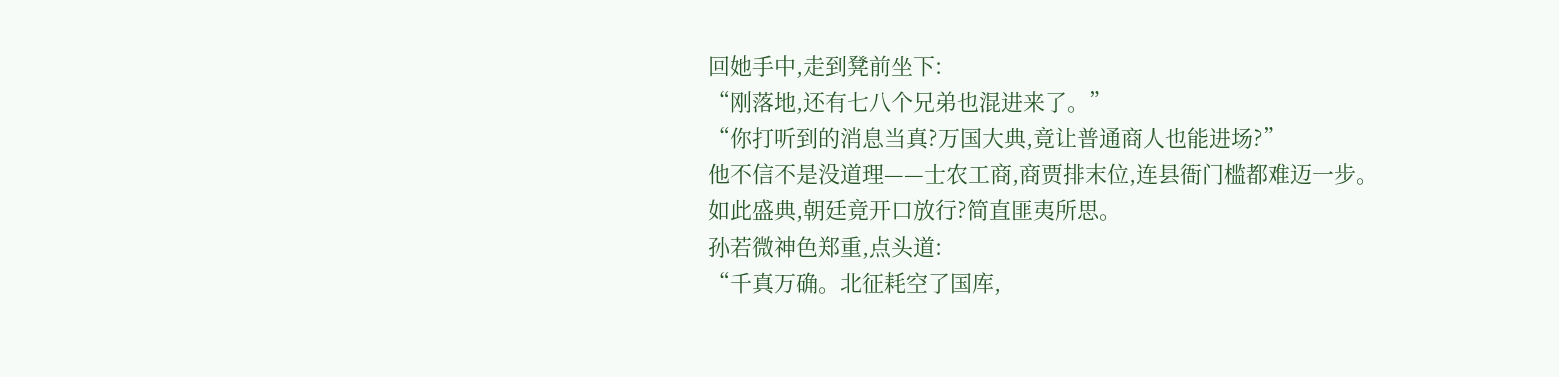回她手中,走到凳前坐下:
“刚落地,还有七八个兄弟也混进来了。”
“你打听到的消息当真?万国大典,竟让普通商人也能进场?”
他不信不是没道理——士农工商,商贾排末位,连县衙门槛都难迈一步。
如此盛典,朝廷竟开口放行?简直匪夷所思。
孙若微神色郑重,点头道:
“千真万确。北征耗空了国库,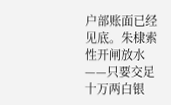户部账面已经见底。朱棣索性开闸放水——只要交足十万两白银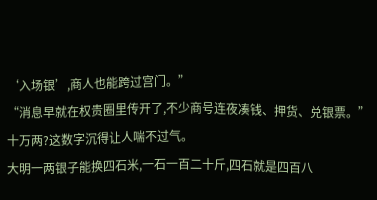‘入场银’,商人也能跨过宫门。”
“消息早就在权贵圈里传开了,不少商号连夜凑钱、押货、兑银票。”
十万两?这数字沉得让人喘不过气。
大明一两银子能换四石米,一石一百二十斤,四石就是四百八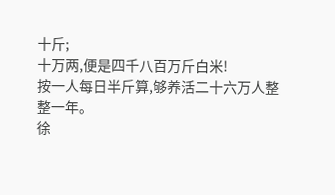十斤;
十万两,便是四千八百万斤白米!
按一人每日半斤算,够养活二十六万人整整一年。
徐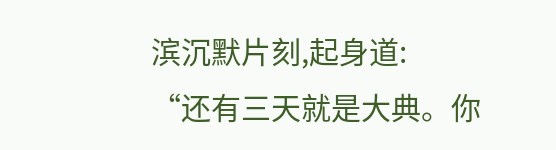滨沉默片刻,起身道:
“还有三天就是大典。你